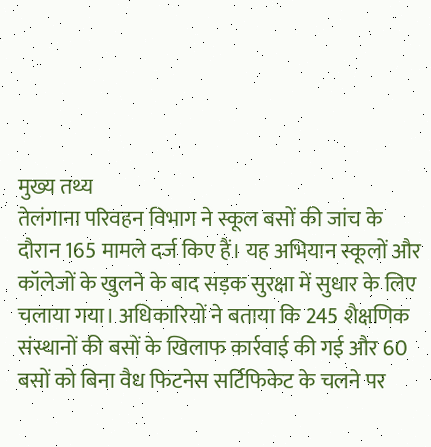मुख्य तथ्य
तेलंगाना परिवहन विभाग ने स्कूल बसों की जांच के दौरान 165 मामले दर्ज किए हैं। यह अभियान स्कूलों और कॉलेजों के खुलने के बाद सड़क सुरक्षा में सुधार के लिए चलाया गया। अधिकारियों ने बताया कि 245 शैक्षणिक संस्थानों की बसों के खिलाफ कार्रवाई की गई और 60 बसों को बिना वैध फिटनेस सर्टिफिकेट के चलने पर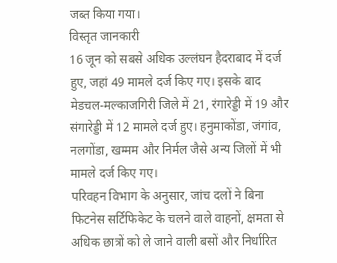जब्त किया गया।
विस्तृत जानकारी
16 जून को सबसे अधिक उल्लंघन हैदराबाद में दर्ज हुए, जहां 49 मामले दर्ज किए गए। इसके बाद मेडचल-मल्काजगिरी जिले में 21, रंगारेड्डी में 19 और संगारेड्डी में 12 मामले दर्ज हुए। हनुमाकोंडा, जंगांव, नलगोंडा, खम्मम और निर्मल जैसे अन्य जिलों में भी मामले दर्ज किए गए।
परिवहन विभाग के अनुसार, जांच दलों ने बिना फिटनेस सर्टिफिकेट के चलने वाले वाहनों, क्षमता से अधिक छात्रों को ले जाने वाली बसों और निर्धारित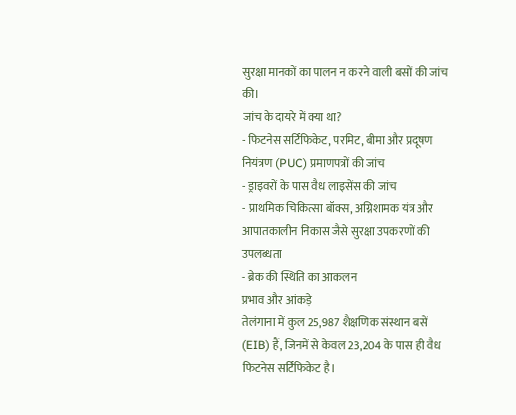सुरक्षा मानकों का पालन न करने वाली बसों की जांच की।
जांच के दायरे में क्या था?
- फिटनेस सर्टिफिकेट, परमिट, बीमा और प्रदूषण नियंत्रण (PUC) प्रमाणपत्रों की जांच
- ड्राइवरों के पास वैध लाइसेंस की जांच
- प्राथमिक चिकित्सा बॉक्स, अग्निशामक यंत्र और आपातकालीन निकास जैसे सुरक्षा उपकरणों की उपलब्धता
- ब्रेक की स्थिति का आकलन
प्रभाव और आंकड़े
तेलंगाना में कुल 25,987 शैक्षणिक संस्थान बसें (EIB) हैं, जिनमें से केवल 23,204 के पास ही वैध फिटनेस सर्टिफिकेट है।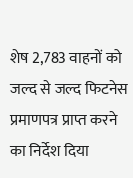शेष 2,783 वाहनों को जल्द से जल्द फिटनेस प्रमाणपत्र प्राप्त करने का निर्देश दिया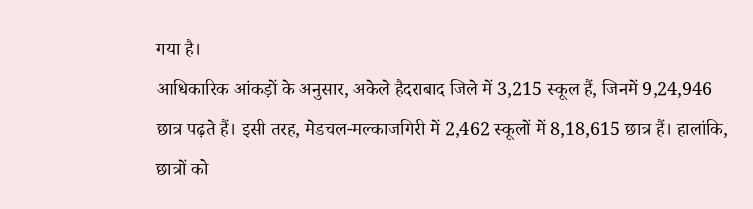गया है।
आधिकारिक आंकड़ों के अनुसार, अकेले हैदराबाद जिले में 3,215 स्कूल हैं, जिनमें 9,24,946 छात्र पढ़ते हैं। इसी तरह, मेडचल-मल्काजगिरी में 2,462 स्कूलों में 8,18,615 छात्र हैं। हालांकि, छात्रों को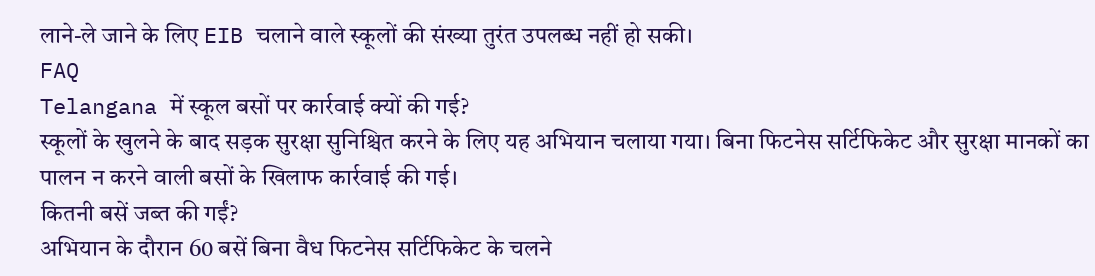लाने-ले जाने के लिए EIB चलाने वाले स्कूलों की संख्या तुरंत उपलब्ध नहीं हो सकी।
FAQ
Telangana में स्कूल बसों पर कार्रवाई क्यों की गई?
स्कूलों के खुलने के बाद सड़क सुरक्षा सुनिश्चित करने के लिए यह अभियान चलाया गया। बिना फिटनेस सर्टिफिकेट और सुरक्षा मानकों का पालन न करने वाली बसों के खिलाफ कार्रवाई की गई।
कितनी बसें जब्त की गईं?
अभियान के दौरान 60 बसें बिना वैध फिटनेस सर्टिफिकेट के चलने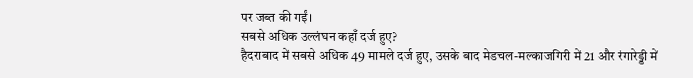पर जब्त की गईं।
सबसे अधिक उल्लंघन कहाँ दर्ज हुए?
हैदराबाद में सबसे अधिक 49 मामले दर्ज हुए, उसके बाद मेडचल-मल्काजगिरी में 21 और रंगारेड्डी में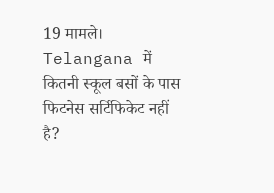19 मामले।
Telangana में कितनी स्कूल बसों के पास फिटनेस सर्टिफिकेट नहीं है?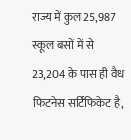राज्य में कुल 25,987 स्कूल बसों में से 23,204 के पास ही वैध फिटनेस सर्टिफिकेट है,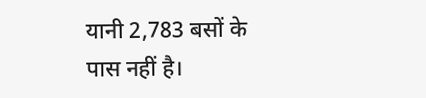यानी 2,783 बसों के पास नहीं है।